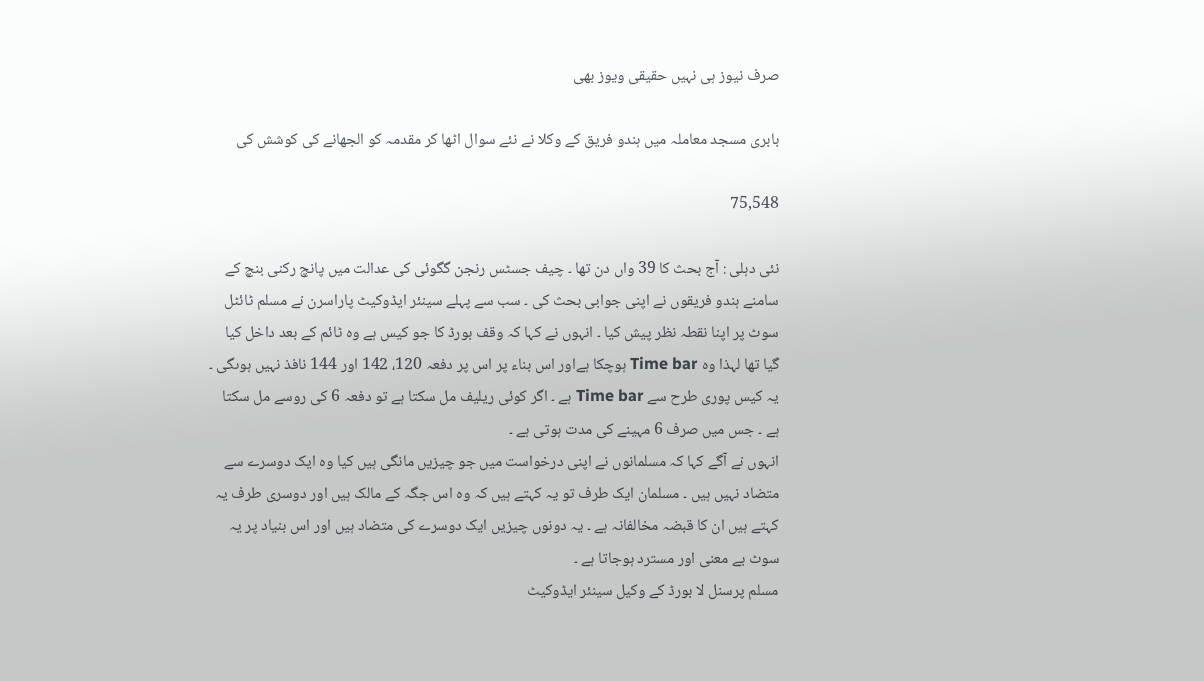صرف نیوز ہی نہیں حقیقی ویوز بھی

بابری مسجد معاملہ میں ہندو فریق کے وکلا نے نئے سوال اٹھا کر مقدمہ کو الجھانے کی کوشش کی

75,548

نئی دہلی : آج بحث کا 39 واں دن تھا ۔ چیف جسٹس رنجن گگوئی کی عدالت میں پانچ رکنی بنچ کے سامنے ہندو فریقوں نے اپنی جوابی بحث کی ۔ سب سے پہلے سینئر ایڈوکیٹ پاراسرن نے مسلم ٹائٹل سوٹ پر اپنا نقطہ نظر پیش کیا ۔ انہوں نے کہا کہ وقف بورڈ کا جو کیس ہے وہ ٹائم کے بعد داخل کیا گیا تھا لہذا وہ Time bar ہوچکا ہےاور اس بناء پر اس پر دفعہ 120، 142 اور 144 نافذ نہیں ہوںگی ۔ یہ کیس پوری طرح سے Time bar ہے ۔ اگر کوئی ریلیف مل سکتا ہے تو دفعہ 6 کی روسے مل سکتا ہے ۔ جس میں صرف 6 مہینے کی مدت ہوتی ہے ۔
انہوں نے آگے کہا کہ مسلمانوں نے اپنی درخواست میں جو چیزیں مانگی ہیں کیا وہ ایک دوسرے سے متضاد نہیں ہیں ۔ مسلمان ایک طرف تو یہ کہتے ہیں کہ وہ اس جگہ کے مالک ہیں اور دوسری طرف یہ کہتے ہیں ان کا قبضہ مخالفانہ ہے ۔ یہ دونوں چیزیں ایک دوسرے کی متضاد ہیں اور اس بنیاد پر یہ سوٹ بے معنی اور مسترد ہوجاتا ہے ۔
مسلم پرسنل لا بورڈ کے وکیل سینئر ایڈوکیٹ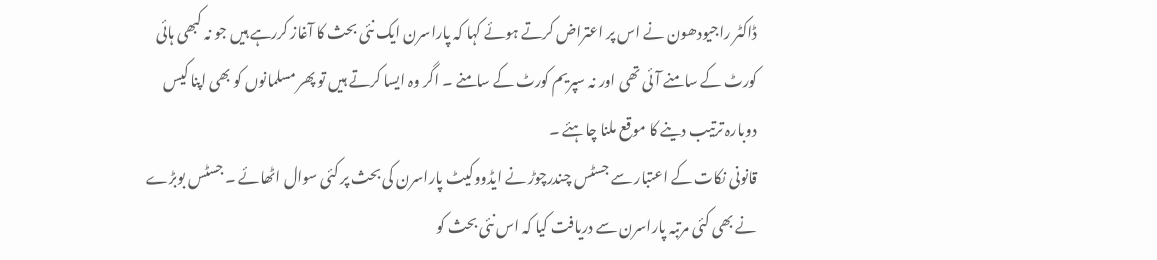ڈاکٹر راجیودھون نے اس پر اعتراض کرتے ہوئے کہا کہ پاراسرن ایک نئی بحث کا آغاز کررہے ہیں جو نہ کبھی ہائی کورٹ کے سامنے آئی تھی اور نہ سپریم کورٹ کے سامنے ۔ اگر وہ ایسا کرتے ہیں تو پھر مسلمانوں کو بھی اپنا کیس دوبارہ ترتیب دینے کا موقع ملنا چاہئے ۔
قانونی نکات کے اعتبار سے جسٹس چندرچوڑ نے ایڈووکیٹ پاراسرن کی بحث پر کئی سوال اٹھائے ۔ جسٹس بوبڑے نے بھی کئی مرتبہ پاراسرن سے دریافت کیا کہ اس نئی بحث کو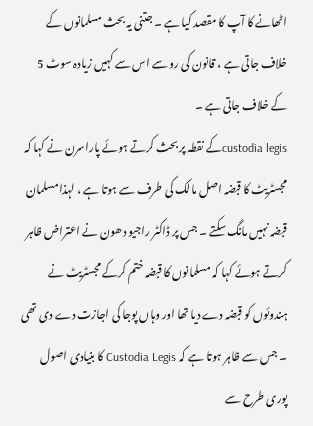اٹھانے کا آپ کا مقصد کیا ہے ۔ جتنی یہ بحث مسلمانوں کے خلاف جاتی ہے ، قانون کی رو سے اس سے کہیں زیادہ سوٹ 5 کے خلاف جاتی ہے ۔
custodia legisکے نقطہ پر بحث کرتے ہوئے پاراسرن نے کہا کہ مجسٹریٹ کا قبضہ اصل مالک کی طرف سے ہوتا ہے ، لہذا مسلمان قبضہ نہیں مانگ سکتے ۔ جس پر ڈاکٹر راجیو دھون نے اعتراض ظاہر کرتے ہوئے کہا کہ مسلمانوں کا قبضہ ختم کرکے مجسٹریٹ نے ہندوئوں کو قبضہ دے دیا تھا اور وہاں پوجا کی اجازت دے دی تھی ۔ جس سے ظاہر ہوتا ہے کہ Custodia Legis کا بنیادی اصول پوری طرح سے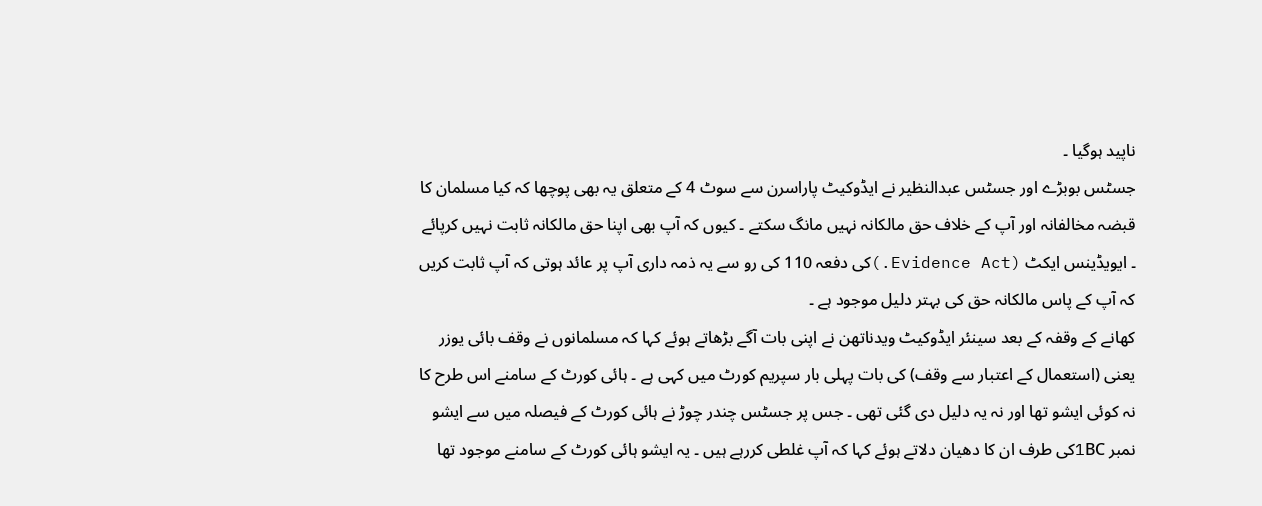ناپید ہوگیا ۔
جسٹس بوبڑے اور جسٹس عبدالنظیر نے ایڈوکیٹ پاراسرن سے سوٹ 4 کے متعلق یہ بھی پوچھا کہ کیا مسلمان کا قبضہ مخالفانہ اور آپ کے خلاف حق مالکانہ نہیں مانگ سکتے ۔ کیوں کہ آپ بھی اپنا حق مالکانہ ثابت نہیں کرپائے ۔ ایویڈینس ایکٹ (Evidence Act.)کی دفعہ 110 کی رو سے یہ ذمہ داری آپ پر عائد ہوتی کہ آپ ثابت کریں کہ آپ کے پاس مالکانہ حق کی بہتر دلیل موجود ہے ۔
کھانے کے وقفہ کے بعد سینئر ایڈوکیٹ ویدناتھن نے اپنی بات آگے بڑھاتے ہوئے کہا کہ مسلمانوں نے وقف بائی یوزر یعنی (استعمال کے اعتبار سے وقف) کی بات پہلی بار سپریم کورٹ میں کہی ہے ۔ ہائی کورٹ کے سامنے اس طرح کا نہ کوئی ایشو تھا اور نہ یہ دلیل دی گئی تھی ۔ جس پر جسٹس چندر چوڑ نے ہائی کورٹ کے فیصلہ میں سے ایشو نمبر 1BCکی طرف ان کا دھیان دلاتے ہوئے کہا کہ آپ غلطی کررہے ہیں ۔ یہ ایشو ہائی کورٹ کے سامنے موجود تھا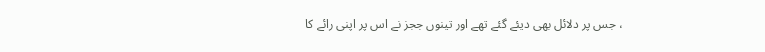، جس پر دلائل بھی دیئے گئے تھے اور تینوں ججز نے اس پر اپنی رائے کا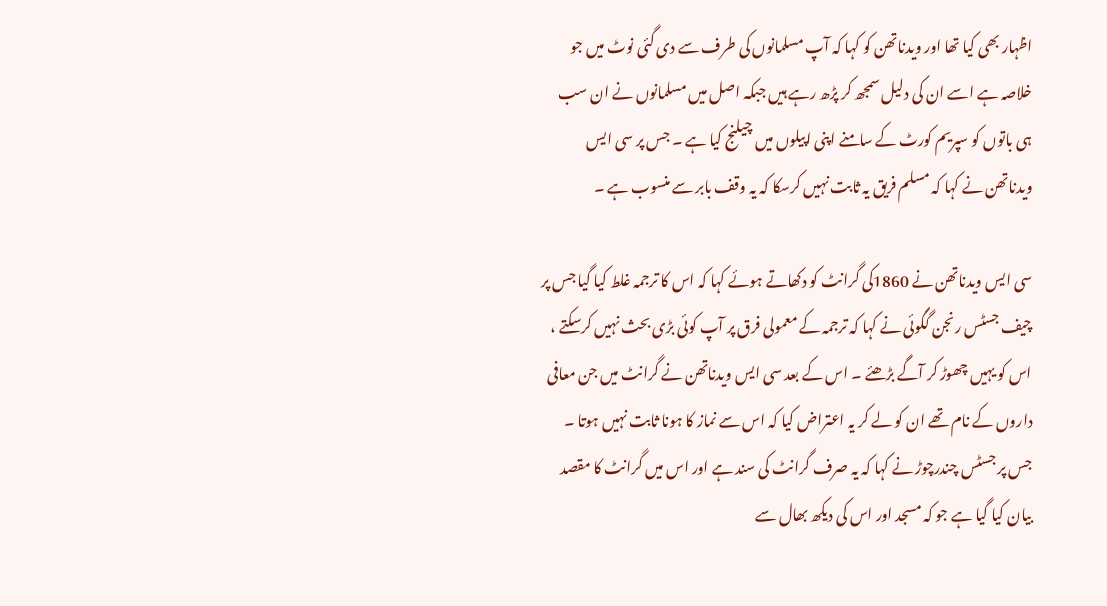اظہار بھی کیا تھا اور ویدناتھن کو کہا کہ آپ مسلمانوں کی طرف سے دی گئی نوٹ میں جو خلاصہ ہے اسے ان کی دلیل سمجھ کر پڑھ رہے ہیں جبکہ اصل میں مسلمانوں نے ان سب ہی باتوں کو سپریم کورٹ کے سامنے اپنی اپیلوں میں چیلنج کیا ہے ۔ جس پر سی ایس ویدناتھن نے کہا کہ مسلم فریق یہ ثابت نہیں کرسکا کہ یہ وقف بابر سے منسوب ہے ۔

سی ایس ویدناتھن نے 1860کی گرانٹ کو دکھاتے ہوئے کہا کہ اس کا ترجمہ غلط کیا گیا جس پر چیف جسٹس رنجن گگوئی نے کہا کہ ترجمہ کے معمولی فرق پر آپ کوئی بڑی بحث نہیں کرسکتے ، اس کو یہیں چھوڑ کر آگے بڑھئے ۔ اس کے بعد سی ایس ویدناتھن نے گرانٹ میں جن معافی داروں کے نام تھے ان کو لے کر یہ اعتراض کیا کہ اس سے نماز کا ہونا ثابت نہیں ہوتا ۔ جس پر جسٹس چندرچوڑ نے کہا کہ یہ صرف گرانٹ کی سند ہے اور اس میں گرانٹ کا مقصد بیان کیا گیا ہے جو کہ مسجد اور اس کی دیکھ بھال سے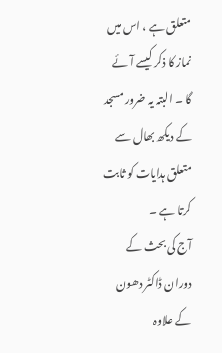متعلق ہے ، اس میں نماز کا ذکر کیسے آئے گا ۔ البتہ یہ ضرور مسجد کے دیکھ بھال سے متعلق ہدایات کو ثابت کرتا ہے ۔
آج کی بحث کے دوران ڈاکٹر دھون کے علاوہ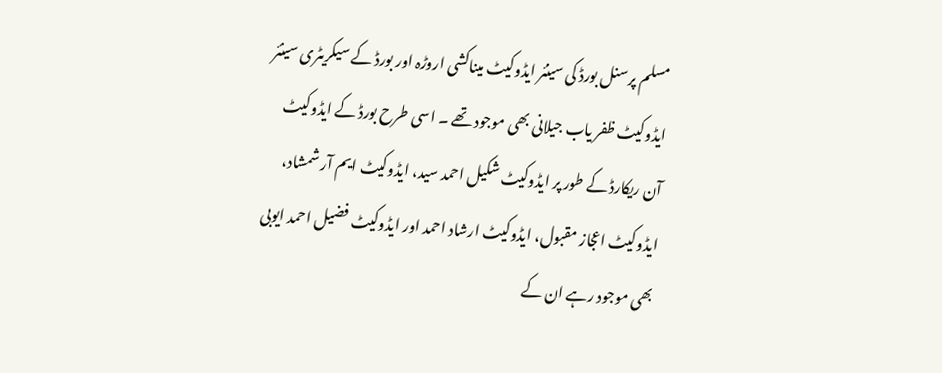مسلم پرسنل بورڈ کی سینئر ایڈوکیٹ میناکشی اروڑہ اور بورڈ کے سیکریٹری سینئر ایڈوکیٹ ظفر یاب جیلانی بھی موجود تھے ۔ اسی طرح بورڈ کے ایڈوکیٹ آن ریکارڈ کے طور پر ایڈوکیٹ شکیل احمد سید، ایڈوکیٹ ایم آر شمشاد، ایڈوکیٹ اعجاز مقبول، ایڈوکیٹ ارشاد احمد اور ایڈوکیٹ فضیل احمد ایوبی بھی موجود رہے ان کے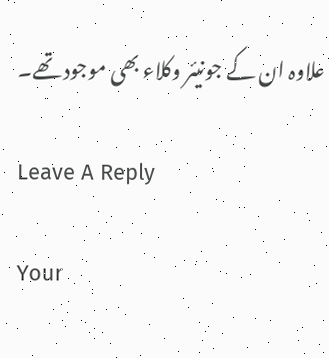علاوہ ان کے جونیئر وکلاء بھی موجود تھے۔

Leave A Reply

Your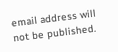email address will not be published.